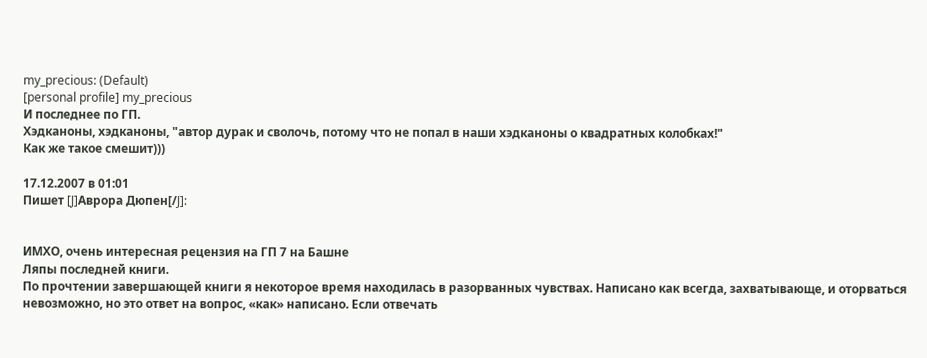my_precious: (Default)
[personal profile] my_precious
И последнее по ГП.
Хэдканоны, хэдканоны, "автор дурак и сволочь, потому что не попал в наши хэдканоны о квадратных колобках!"
Как же такое смешит)))

17.12.2007 в 01:01
Пишет [J]Аврора Дюпен[/J]:


ИМХО, очень интересная рецензия на ГП 7 на Башне
Ляпы последней книги.
По прочтении завершающей книги я некоторое время находилась в разорванных чувствах. Написано как всегда, захватывающе, и оторваться невозможно, но это ответ на вопрос, «как» написано. Если отвечать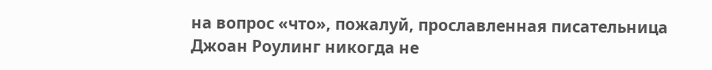на вопрос «что», пожалуй, прославленная писательница Джоан Роулинг никогда не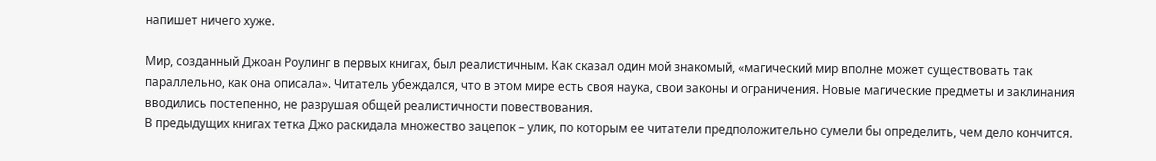напишет ничего хуже.

Мир, созданный Джоан Роулинг в первых книгах, был реалистичным. Как сказал один мой знакомый, «магический мир вполне может существовать так параллельно, как она описала». Читатель убеждался, что в этом мире есть своя наука, свои законы и ограничения. Новые магические предметы и заклинания вводились постепенно, не разрушая общей реалистичности повествования.
В предыдущих книгах тетка Джо раскидала множество зацепок – улик, по которым ее читатели предположительно сумели бы определить, чем дело кончится.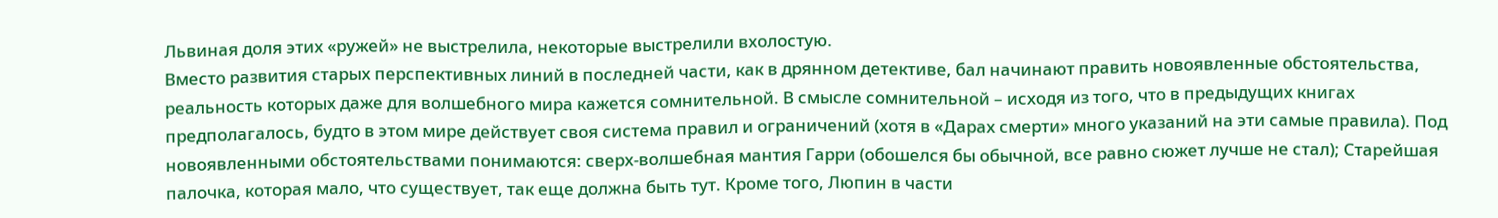Львиная доля этих «ружей» не выстрелила, некоторые выстрелили вхолостую.
Вместо развития старых перспективных линий в последней части, как в дрянном детективе, бал начинают править новоявленные обстоятельства, реальность которых даже для волшебного мира кажется сомнительной. В смысле сомнительной – исходя из того, что в предыдущих книгах предполагалось, будто в этом мире действует своя система правил и ограничений (хотя в «Дарах смерти» много указаний на эти самые правила). Под новоявленными обстоятельствами понимаются: сверх-волшебная мантия Гарри (обошелся бы обычной, все равно сюжет лучше не стал); Старейшая палочка, которая мало, что существует, так еще должна быть тут. Кроме того, Люпин в части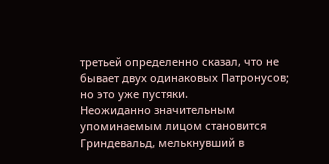третьей определенно сказал, что не бывает двух одинаковых Патронусов; но это уже пустяки.
Неожиданно значительным упоминаемым лицом становится Гриндевальд, мелькнувший в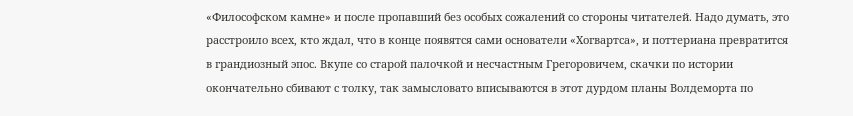«Философском камне» и после пропавший без особых сожалений со стороны читателей. Надо думать, это расстроило всех, кто ждал, что в конце появятся сами основатели «Хогвартса», и поттериана превратится в грандиозный эпос. Вкупе со старой палочкой и несчастным Грегоровичем, скачки по истории окончательно сбивают с толку, так замысловато вписываются в этот дурдом планы Волдеморта по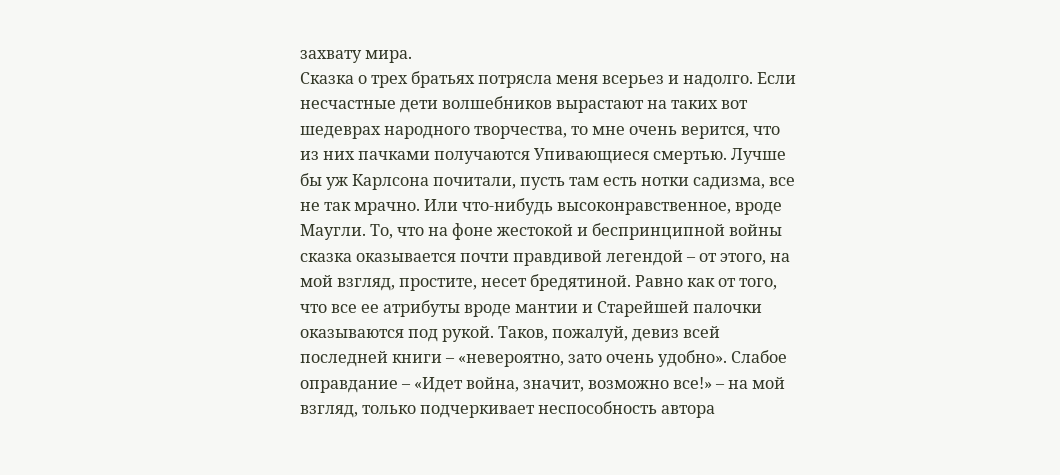захвату мира.
Сказка о трех братьях потрясла меня всерьез и надолго. Если несчастные дети волшебников вырастают на таких вот шедеврах народного творчества, то мне очень верится, что из них пачками получаются Упивающиеся смертью. Лучше бы уж Карлсона почитали, пусть там есть нотки садизма, все не так мрачно. Или что-нибудь высоконравственное, вроде Маугли. То, что на фоне жестокой и беспринципной войны сказка оказывается почти правдивой легендой – от этого, на мой взгляд, простите, несет бредятиной. Равно как от того, что все ее атрибуты вроде мантии и Старейшей палочки оказываются под рукой. Таков, пожалуй, девиз всей последней книги – «невероятно, зато очень удобно». Слабое оправдание – «Идет война, значит, возможно все!» – на мой взгляд, только подчеркивает неспособность автора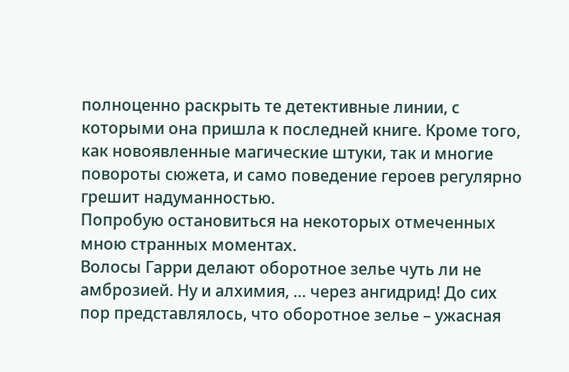полноценно раскрыть те детективные линии, с которыми она пришла к последней книге. Кроме того, как новоявленные магические штуки, так и многие повороты сюжета, и само поведение героев регулярно грешит надуманностью.
Попробую остановиться на некоторых отмеченных мною странных моментах.
Волосы Гарри делают оборотное зелье чуть ли не амброзией. Ну и алхимия, … через ангидрид! До сих пор представлялось, что оборотное зелье – ужасная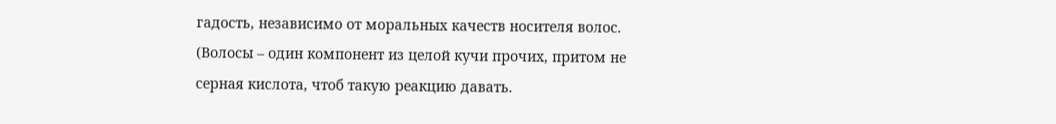гадость, независимо от моральных качеств носителя волос. (Волосы – один компонент из целой кучи прочих, притом не серная кислота, чтоб такую реакцию давать.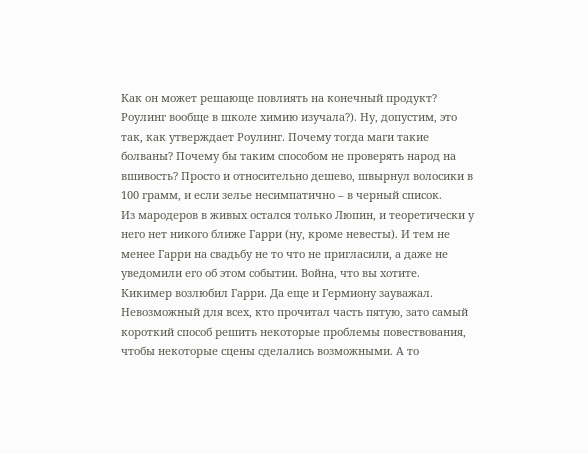Как он может решающе повлиять на конечный продукт? Роулинг вообще в школе химию изучала?). Ну, допустим, это так, как утверждает Роулинг. Почему тогда маги такие болваны? Почему бы таким способом не проверять народ на вшивость? Просто и относительно дешево, швырнул волосики в 100 грамм, и если зелье несимпатично – в черный список.
Из мародеров в живых остался только Люпин, и теоретически у него нет никого ближе Гарри (ну, кроме невесты). И тем не менее Гарри на свадьбу не то что не пригласили, а даже не уведомили его об этом событии. Война, что вы хотите.
Кикимер возлюбил Гарри. Да еще и Гермиону зауважал. Невозможный для всех, кто прочитал часть пятую, зато самый короткий способ решить некоторые проблемы повествования, чтобы некоторые сцены сделались возможными. А то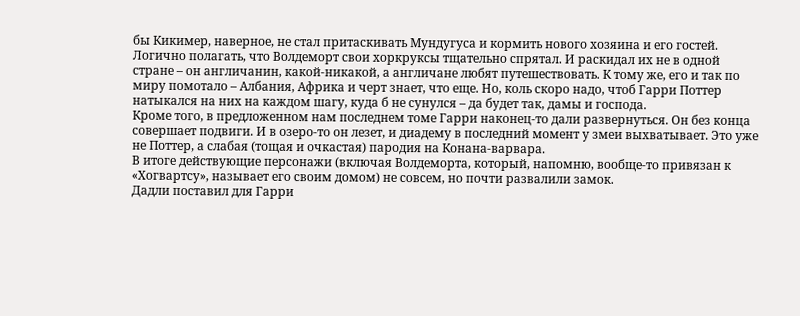бы Кикимер, наверное, не стал притаскивать Мундугуса и кормить нового хозяина и его гостей.
Логично полагать, что Волдеморт свои хоркруксы тщательно спрятал. И раскидал их не в одной стране – он англичанин, какой-никакой, а англичане любят путешествовать. К тому же, его и так по миру помотало – Албания, Африка и черт знает, что еще. Но, коль скоро надо, чтоб Гарри Поттер натыкался на них на каждом шагу, куда б не сунулся – да будет так, дамы и господа.
Кроме того, в предложенном нам последнем томе Гарри наконец-то дали развернуться. Он без конца совершает подвиги. И в озеро-то он лезет, и диадему в последний момент у змеи выхватывает. Это уже не Поттер, а слабая (тощая и очкастая) пародия на Конана-варвара.
В итоге действующие персонажи (включая Волдеморта, который, напомню, вообще-то привязан к «Хогвартсу», называет его своим домом) не совсем, но почти развалили замок.
Дадли поставил для Гарри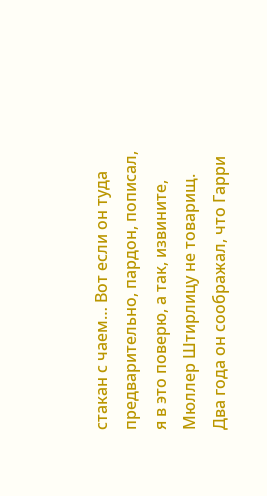стакан с чаем… Вот если он туда предварительно, пардон, пописал, я в это поверю, а так, извините, Мюллер Штирлицу не товарищ. Два года он соображал, что Гарри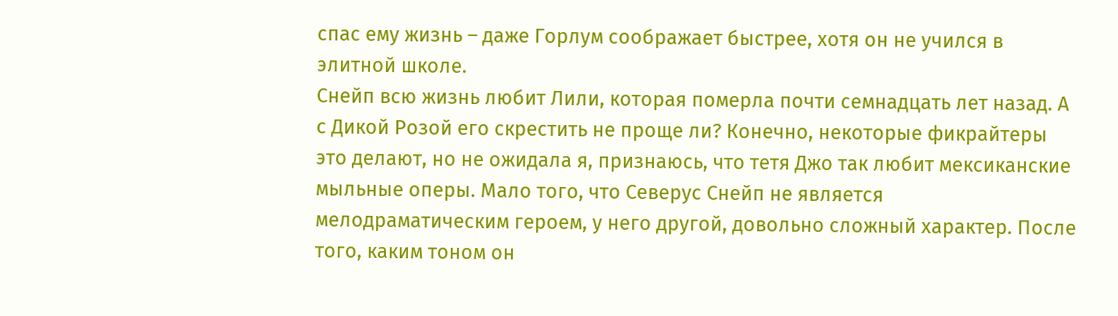спас ему жизнь – даже Горлум соображает быстрее, хотя он не учился в элитной школе.
Снейп всю жизнь любит Лили, которая померла почти семнадцать лет назад. А с Дикой Розой его скрестить не проще ли? Конечно, некоторые фикрайтеры это делают, но не ожидала я, признаюсь, что тетя Джо так любит мексиканские мыльные оперы. Мало того, что Северус Снейп не является мелодраматическим героем, у него другой, довольно сложный характер. После того, каким тоном он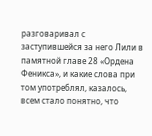разговаривал с заступившейся за него Лили в памятной главе 28 «Ордена Феникса», и какие слова при том употреблял, казалось, всем стало понятно, что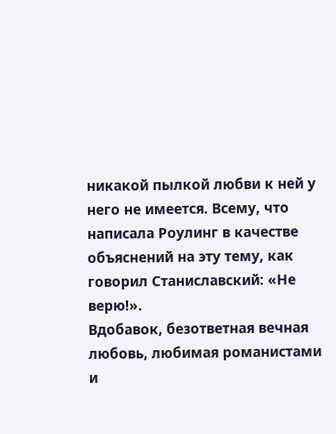никакой пылкой любви к ней у него не имеется. Всему, что написала Роулинг в качестве объяснений на эту тему, как говорил Станиславский: «Не верю!».
Вдобавок, безответная вечная любовь, любимая романистами и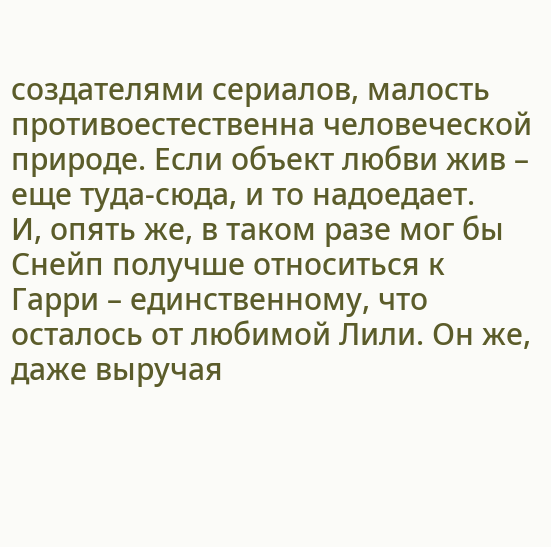создателями сериалов, малость противоестественна человеческой природе. Если объект любви жив – еще туда-сюда, и то надоедает.
И, опять же, в таком разе мог бы Снейп получше относиться к Гарри – единственному, что осталось от любимой Лили. Он же, даже выручая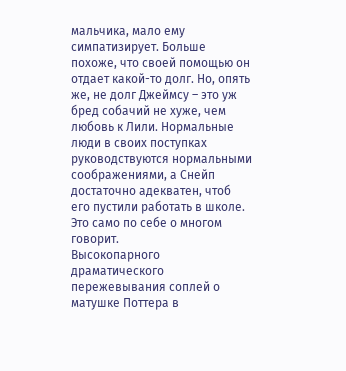мальчика, мало ему симпатизирует. Больше похоже, что своей помощью он отдает какой-то долг. Но, опять же, не долг Джеймсу – это уж бред собачий не хуже, чем любовь к Лили. Нормальные люди в своих поступках руководствуются нормальными соображениями, а Снейп достаточно адекватен, чтоб его пустили работать в школе. Это само по себе о многом говорит.
Высокопарного драматического пережевывания соплей о матушке Поттера в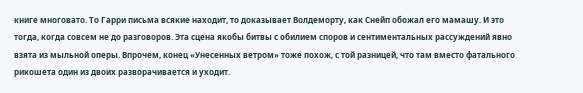книге многовато. То Гарри письма всякие находит, то доказывает Волдеморту, как Снейп обожал его мамашу. И это тогда, когда совсем не до разговоров. Эта сцена якобы битвы с обилием споров и сентиментальных рассуждений явно взята из мыльной оперы. Впрочем, конец «Унесенных ветром» тоже похож, с той разницей, что там вместо фатального рикошета один из двоих разворачивается и уходит.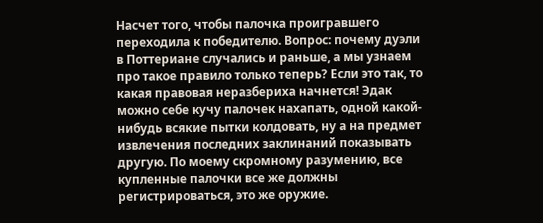Насчет того, чтобы палочка проигравшего переходила к победителю. Вопрос: почему дуэли в Поттериане случались и раньше, а мы узнаем про такое правило только теперь? Если это так, то какая правовая неразбериха начнется! Эдак можно себе кучу палочек нахапать, одной какой-нибудь всякие пытки колдовать, ну а на предмет извлечения последних заклинаний показывать другую. По моему скромному разумению, все купленные палочки все же должны регистрироваться, это же оружие.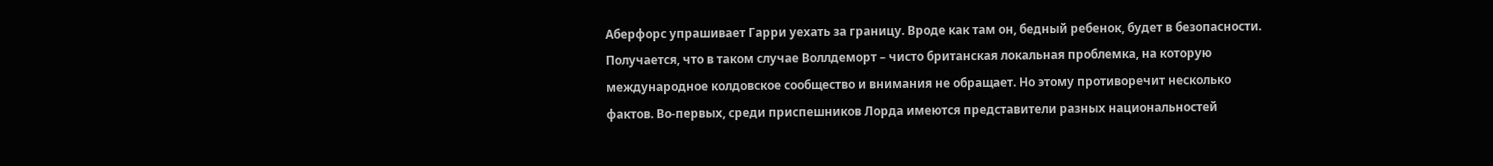Аберфорс упрашивает Гарри уехать за границу. Вроде как там он, бедный ребенок, будет в безопасности. Получается, что в таком случае Воллдеморт – чисто британская локальная проблемка, на которую международное колдовское сообщество и внимания не обращает. Но этому противоречит несколько фактов. Во-первых, среди приспешников Лорда имеются представители разных национальностей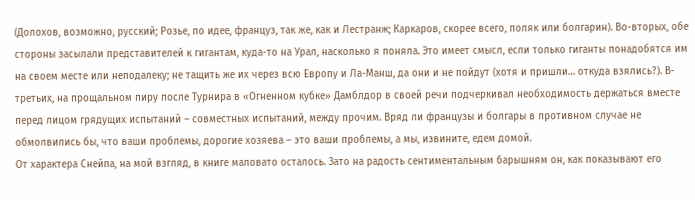(Долохов, возможно, русский; Розье, по идее, француз, так же, как и Лестранж; Каркаров, скорее всего, поляк или болгарин). Во-вторых, обе стороны засылали представителей к гигантам, куда-то на Урал, насколько я поняла. Это имеет смысл, если только гиганты понадобятся им на своем месте или неподалеку; не тащить же их через всю Европу и Ла-Манш, да они и не пойдут (хотя и пришли… откуда взялись?). В-третьих, на прощальном пиру после Турнира в «Огненном кубке» Дамблдор в своей речи подчеркивал необходимость держаться вместе перед лицом грядущих испытаний – совместных испытаний, между прочим. Вряд ли французы и болгары в противном случае не обмолвились бы, что ваши проблемы, дорогие хозяева – это ваши проблемы, а мы, извините, едем домой.
От характера Снейпа, на мой взгляд, в книге маловато осталось. Зато на радость сентиментальным барышням он, как показывают его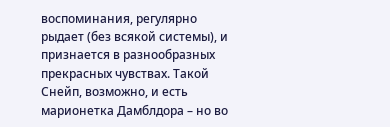воспоминания, регулярно рыдает (без всякой системы), и признается в разнообразных прекрасных чувствах. Такой Снейп, возможно, и есть марионетка Дамблдора – но во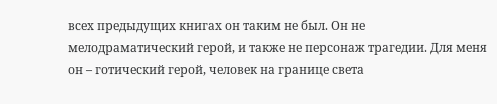всех предыдущих книгах он таким не был. Он не мелодраматический герой, и также не персонаж трагедии. Для меня он – готический герой, человек на границе света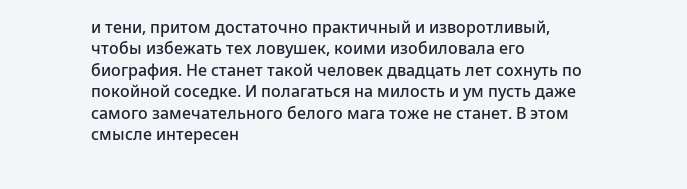и тени, притом достаточно практичный и изворотливый, чтобы избежать тех ловушек, коими изобиловала его биография. Не станет такой человек двадцать лет сохнуть по покойной соседке. И полагаться на милость и ум пусть даже самого замечательного белого мага тоже не станет. В этом смысле интересен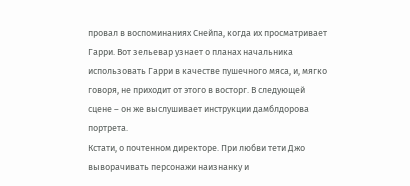провал в воспоминаниях Снейпа, когда их просматривает Гарри. Вот зельевар узнает о планах начальника использовать Гарри в качестве пушечного мяса, и, мягко говоря, не приходит от этого в восторг. В следующей сцене – он же выслушивает инструкции дамблдорова портрета.
Кстати, о почтенном директоре. При любви тети Джо выворачивать персонажи наизнанку и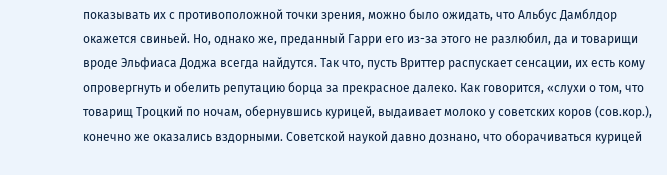показывать их с противоположной точки зрения, можно было ожидать, что Альбус Дамблдор окажется свиньей. Но, однако же, преданный Гарри его из-за этого не разлюбил, да и товарищи вроде Эльфиаса Доджа всегда найдутся. Так что, пусть Вриттер распускает сенсации, их есть кому опровергнуть и обелить репутацию борца за прекрасное далеко. Как говорится, «слухи о том, что товарищ Троцкий по ночам, обернувшись курицей, выдаивает молоко у советских коров (сов.кор.), конечно же оказались вздорными. Советской наукой давно дознано, что оборачиваться курицей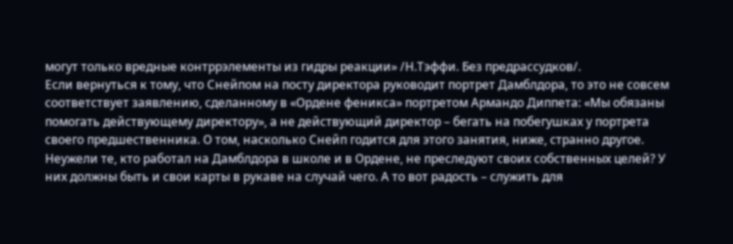могут только вредные контррэлементы из гидры реакции» /Н.Тэффи. Без предрассудков/.
Если вернуться к тому, что Снейпом на посту директора руководит портрет Дамблдора, то это не совсем соответствует заявлению, сделанному в «Ордене феникса» портретом Армандо Диппета: «Мы обязаны помогать действующему директору», а не действующий директор – бегать на побегушках у портрета своего предшественника. О том, насколько Снейп годится для этого занятия, ниже, странно другое. Неужели те, кто работал на Дамблдора в школе и в Ордене, не преследуют своих собственных целей? У них должны быть и свои карты в рукаве на случай чего. А то вот радость – служить для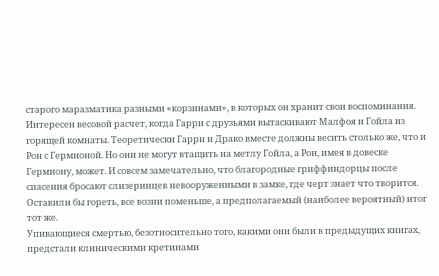старого маразматика разными «корзинами», в которых он хранит свои воспоминания.
Интересен весовой расчет, когда Гарри с друзьями вытаскивают Малфоя и Гойла из горящей комнаты. Теоретически Гарри и Драко вместе должны весить столько же, что и Рон с Гермионой. Но они не могут втащить на метлу Гойла, а Рон, имея в довеске Гермиону, может. И совсем замечательно, что благородные гриффиндорцы после спасения бросают слизеринцев невооруженными в замке, где черт знает что творится. Оставили бы гореть, все возни поменьше, а предполагаемый (наиболее вероятный) итог тот же.
Упивающиеся смертью, безотносительно того, какими они были в предыдущих книгах, предстали клиническими кретинами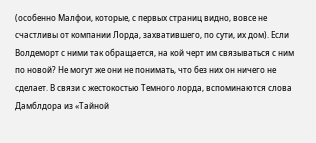(особенно Малфои, которые, с первых страниц видно, вовсе не счастливы от компании Лорда, захватившего, по сути, их дом). Если Волдеморт с ними так обращается, на кой черт им связываться с ним по новой? Не могут же они не понимать, что без них он ничего не сделает. В связи с жестокостью Темного лорда, вспоминаются слова Дамблдора из «Тайной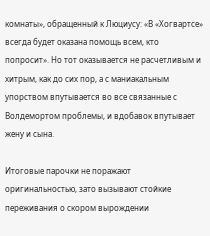комнаты», обращенный к Люциусу: «В «Хогвартсе» всегда будет оказана помощь всем, кто попросит». Но тот оказывается не расчетливым и хитрым, как до сих пор, а с маниакальным упорством впутывается во все связанные с Волдемортом проблемы, и вдобавок впутывает жену и сына.

Итоговые парочки не поражают оригинальностью, зато вызывают стойкие переживания о скором вырождении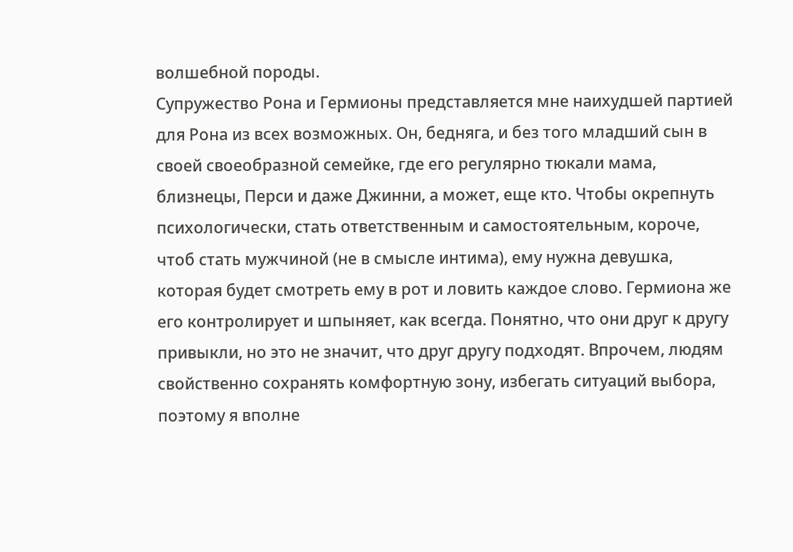волшебной породы.
Супружество Рона и Гермионы представляется мне наихудшей партией для Рона из всех возможных. Он, бедняга, и без того младший сын в своей своеобразной семейке, где его регулярно тюкали мама, близнецы, Перси и даже Джинни, а может, еще кто. Чтобы окрепнуть психологически, стать ответственным и самостоятельным, короче, чтоб стать мужчиной (не в смысле интима), ему нужна девушка, которая будет смотреть ему в рот и ловить каждое слово. Гермиона же его контролирует и шпыняет, как всегда. Понятно, что они друг к другу привыкли, но это не значит, что друг другу подходят. Впрочем, людям свойственно сохранять комфортную зону, избегать ситуаций выбора, поэтому я вполне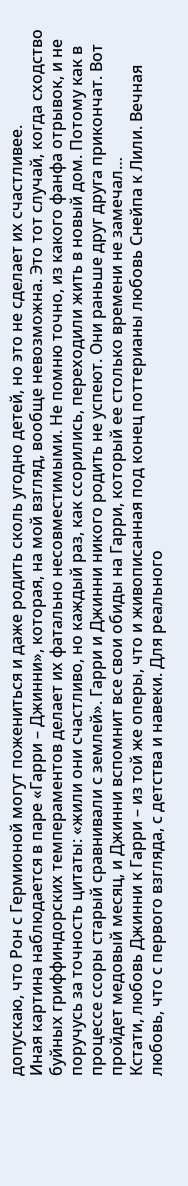допускаю, что Рон с Гермионой могут пожениться и даже родить сколь угодно детей, но это не сделает их счастливее.
Иная картина наблюдается в паре «Гарри – Джинни», которая, на мой взгляд, вообще невозможна. Это тот случай, когда сходство буйных гриффиндорских темпераментов делает их фатально несовместимыми. Не помню точно, из какого фанфа отрывок, и не поручусь за точность цитаты: «жили они счастливо, но каждый раз, как ссорились, переходили жить в новый дом. Потому как в процессе ссоры старый сравнивали с землей». Гарри и Джинни никого родить не успеют. Они раньше друг друга прикончат. Вот пройдет медовый месяц, и Джинни вспомнит все свои обиды на Гарри, который ее столько времени не замечал…
Кстати, любовь Джинни к Гарри – из той же оперы, что и живописанная под конец поттерианы любовь Снейпа к Лили. Вечная любовь, что с первого взгляда, с детства и навеки. Для реального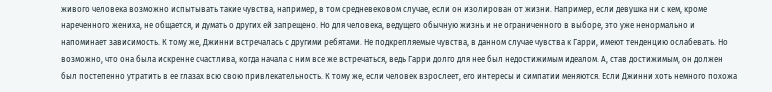живого человека возможно испытывать такие чувства, например, в том средневековом случае, если он изолирован от жизни. Например, если девушка ни с кем, кроме нареченного жениха, не общается, и думать о других ей запрещено. Но для человека, ведущего обычную жизнь и не ограниченного в выборе, это уже ненормально и напоминает зависимость. К тому же, Джинни встречалась с другими ребятами. Не подкрепляемые чувства, в данном случае чувства к Гарри, имеют тенденцию ослабевать. Но возможно, что она была искренне счастлива, когда начала с ним все же встречаться, ведь Гарри долго для нее был недостижимым идеалом. А, став достижимым, он должен был постепенно утратить в ее глазах всю свою привлекательность. К тому же, если человек взрослеет, его интересы и симпатии меняются. Если Джинни хоть немного похожа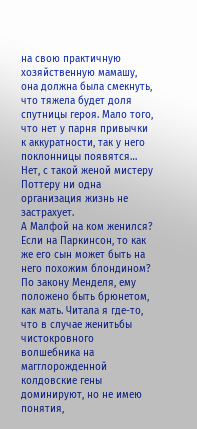на свою практичную хозяйственную мамашу, она должна была смекнуть, что тяжела будет доля спутницы героя. Мало того, что нет у парня привычки к аккуратности, так у него поклонницы появятся… Нет, с такой женой мистеру Поттеру ни одна организация жизнь не застрахует.
А Малфой на ком женился? Если на Паркинсон, то как же его сын может быть на него похожим блондином? По закону Менделя, ему положено быть брюнетом, как мать. Читала я где-то, что в случае женитьбы чистокровного волшебника на магглорожденной колдовские гены доминируют, но не имею понятия,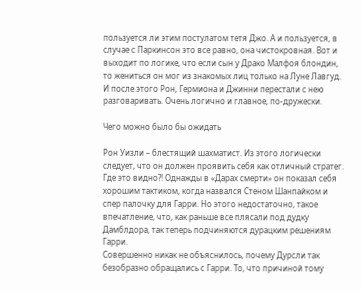пользуется ли этим постулатом тетя Джо. А и пользуется, в случае с Паркинсон это все равно, она чистокровная. Вот и выходит по логике, что если сын у Драко Малфоя блондин, то жениться он мог из знакомых лиц только на Луне Лавгуд. И после этого Рон, Гермиона и Джинни перестали с нею разговаривать. Очень логично и главное, по-дружески.

Чего можно было бы ожидать

Рон Уизли – блестящий шахматист. Из этого логически следует, что он должен проявить себя как отличный стратег. Где это видно?! Однажды в «Дарах смерти» он показал себя хорошим тактиком, когда назвался Стеном Шанпайком и спер палочку для Гарри. Но этого недостаточно, такое впечатление, что, как раньше все плясали под дудку Дамблдора, так теперь подчиняются дурацким решениям Гарри.
Совершенно никак не объяснилось, почему Дурсли так безобразно обращались с Гарри. То, что причиной тому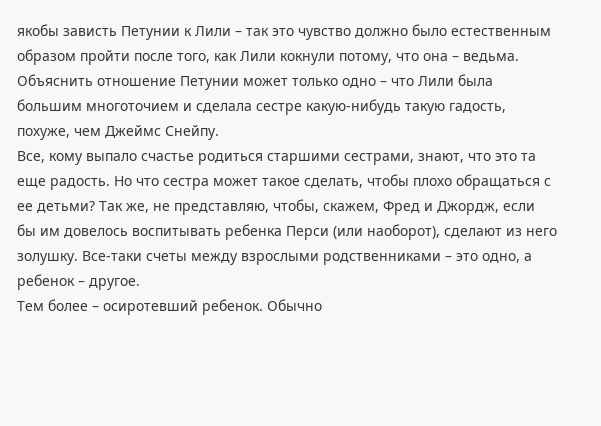якобы зависть Петунии к Лили – так это чувство должно было естественным образом пройти после того, как Лили кокнули потому, что она – ведьма. Объяснить отношение Петунии может только одно – что Лили была большим многоточием и сделала сестре какую-нибудь такую гадость, похуже, чем Джеймс Снейпу.
Все, кому выпало счастье родиться старшими сестрами, знают, что это та еще радость. Но что сестра может такое сделать, чтобы плохо обращаться с ее детьми? Так же, не представляю, чтобы, скажем, Фред и Джордж, если бы им довелось воспитывать ребенка Перси (или наоборот), сделают из него золушку. Все-таки счеты между взрослыми родственниками – это одно, а ребенок – другое.
Тем более – осиротевший ребенок. Обычно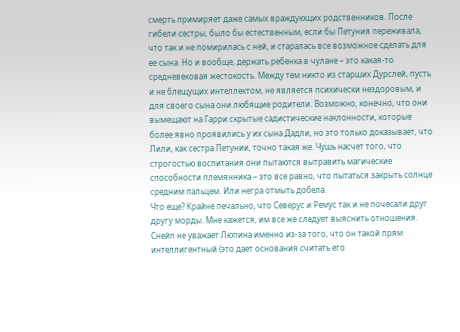смерть примиряет даже самых враждующих родственников. После гибели сестры, было бы естественным, если бы Петуния переживала, что так и не помирилась с ней, и старалась все возможное сделать для ее сына. Но и вообще, держать ребенка в чулане – это какая-то средневековая жестокость. Между тем никто из старших Дурслей, пусть и не блещущих интеллектом, не является психически нездоровым, и для своего сына они любящие родители. Возможно, конечно, что они вымещают на Гарри скрытые садистические наклонности, которые более явно проявились у их сына Дадли, но это только доказывает, что Лили, как сестра Петунии, точно такая же. Чушь насчет того, что строгостью воспитания они пытаются вытравить магические способности племянника – это все равно, что пытаться закрыть солнце средним пальцем. Или негра отмыть добела.
Что еще? Крайне печально, что Северус и Ремус так и не почесали друг другу морды. Мне кажется, им все же следует выяснить отношения. Снейп не уважает Люпина именно из-за того, что он такой прям интеллигентный (это дает основания считать его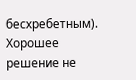бесхребетным). Хорошее решение не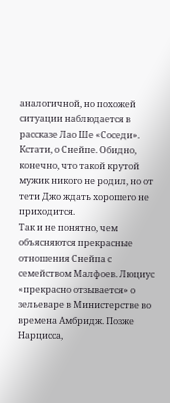аналогичной, но похожей ситуации наблюдается в рассказе Лао Ше «Соседи».
Кстати, о Снейпе. Обидно, конечно, что такой крутой мужик никого не родил, но от тети Джо ждать хорошего не приходится.
Так и не понятно, чем объясняются прекрасные отношения Снейпа с семейством Малфоев. Люциус «прекрасно отзывается» о зельеваре в Министерстве во времена Амбридж. Позже Нарцисса,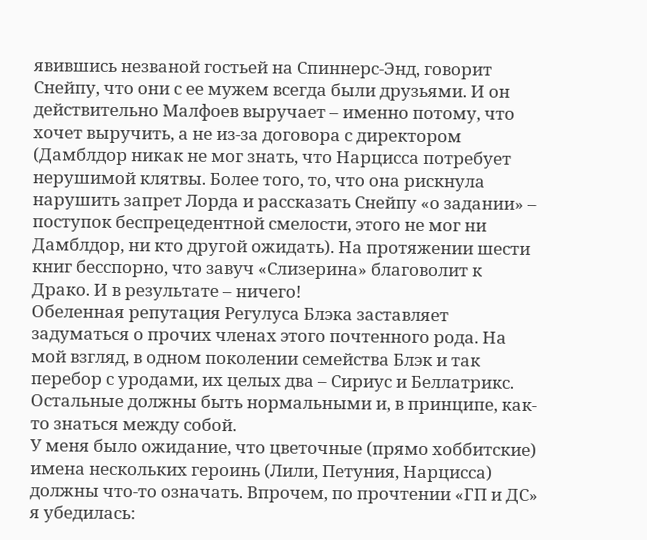явившись незваной гостьей на Спиннерс-Энд, говорит Снейпу, что они с ее мужем всегда были друзьями. И он действительно Малфоев выручает – именно потому, что хочет выручить, а не из-за договора с директором (Дамблдор никак не мог знать, что Нарцисса потребует нерушимой клятвы. Более того, то, что она рискнула нарушить запрет Лорда и рассказать Снейпу «о задании» – поступок беспрецедентной смелости, этого не мог ни Дамблдор, ни кто другой ожидать). На протяжении шести книг бесспорно, что завуч «Слизерина» благоволит к Драко. И в результате – ничего!
Обеленная репутация Регулуса Блэка заставляет задуматься о прочих членах этого почтенного рода. На мой взгляд, в одном поколении семейства Блэк и так перебор с уродами, их целых два – Сириус и Беллатрикс. Остальные должны быть нормальными и, в принципе, как-то знаться между собой.
У меня было ожидание, что цветочные (прямо хоббитские) имена нескольких героинь (Лили, Петуния, Нарцисса) должны что-то означать. Впрочем, по прочтении «ГП и ДС» я убедилась: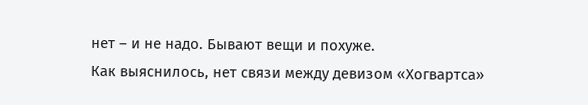нет – и не надо. Бывают вещи и похуже.
Как выяснилось, нет связи между девизом «Хогвартса»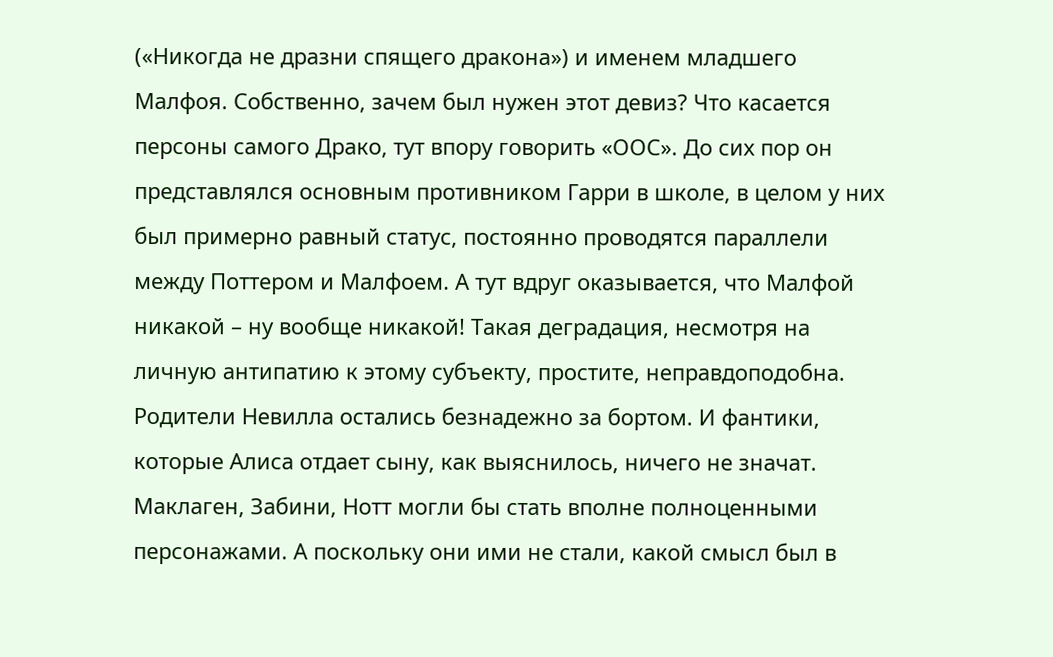(«Никогда не дразни спящего дракона») и именем младшего Малфоя. Собственно, зачем был нужен этот девиз? Что касается персоны самого Драко, тут впору говорить «ООС». До сих пор он представлялся основным противником Гарри в школе, в целом у них был примерно равный статус, постоянно проводятся параллели между Поттером и Малфоем. А тут вдруг оказывается, что Малфой никакой – ну вообще никакой! Такая деградация, несмотря на личную антипатию к этому субъекту, простите, неправдоподобна.
Родители Невилла остались безнадежно за бортом. И фантики, которые Алиса отдает сыну, как выяснилось, ничего не значат.
Маклаген, Забини, Нотт могли бы стать вполне полноценными персонажами. А поскольку они ими не стали, какой смысл был в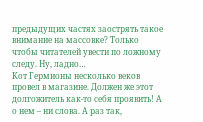предыдущих частях заострять такое внимание на массовке? Только чтобы читателей увести по ложному следу. Ну, ладно…
Кот Гермионы несколько веков провел в магазине. Должен же этот долгожитель как-то себя проявить! А о нем – ни слова. А раз так,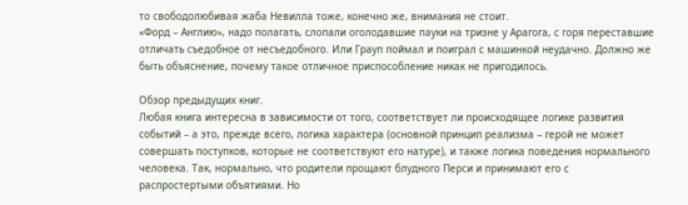то свободолюбивая жаба Невилла тоже, конечно же, внимания не стоит.
«Форд – Англию», надо полагать, слопали оголодавшие пауки на тризне у Арагога, с горя переставшие отличать съедобное от несъедобного. Или Грауп поймал и поиграл с машинкой неудачно. Должно же быть объяснение, почему такое отличное приспособление никак не пригодилось.

Обзор предыдущих книг.
Любая книга интересна в зависимости от того, соответствует ли происходящее логике развития событий – а это, прежде всего, логика характера (основной принцип реализма – герой не может совершать поступков, которые не соответствуют его натуре), и также логика поведения нормального человека. Так, нормально, что родители прощают блудного Перси и принимают его с распростертыми объятиями. Но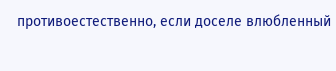противоестественно, если доселе влюбленный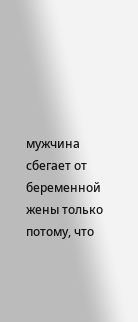мужчина сбегает от беременной жены только потому, что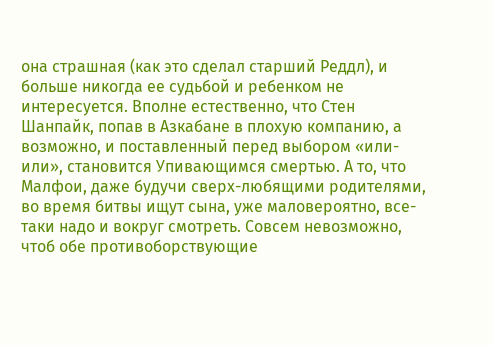она страшная (как это сделал старший Реддл), и больше никогда ее судьбой и ребенком не интересуется. Вполне естественно, что Стен Шанпайк, попав в Азкабане в плохую компанию, а возможно, и поставленный перед выбором «или-или», становится Упивающимся смертью. А то, что Малфои, даже будучи сверх-любящими родителями, во время битвы ищут сына, уже маловероятно, все-таки надо и вокруг смотреть. Совсем невозможно, чтоб обе противоборствующие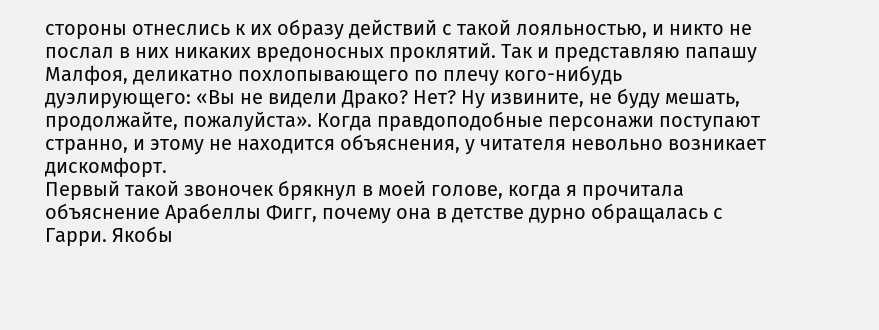стороны отнеслись к их образу действий с такой лояльностью, и никто не послал в них никаких вредоносных проклятий. Так и представляю папашу Малфоя, деликатно похлопывающего по плечу кого-нибудь дуэлирующего: «Вы не видели Драко? Нет? Ну извините, не буду мешать, продолжайте, пожалуйста». Когда правдоподобные персонажи поступают странно, и этому не находится объяснения, у читателя невольно возникает дискомфорт.
Первый такой звоночек брякнул в моей голове, когда я прочитала объяснение Арабеллы Фигг, почему она в детстве дурно обращалась с Гарри. Якобы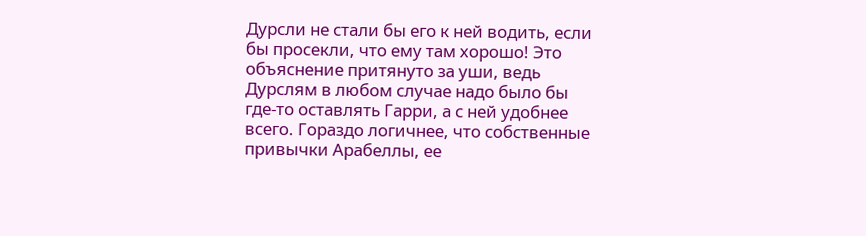Дурсли не стали бы его к ней водить, если бы просекли, что ему там хорошо! Это объяснение притянуто за уши, ведь Дурслям в любом случае надо было бы где-то оставлять Гарри, а с ней удобнее всего. Гораздо логичнее, что собственные привычки Арабеллы, ее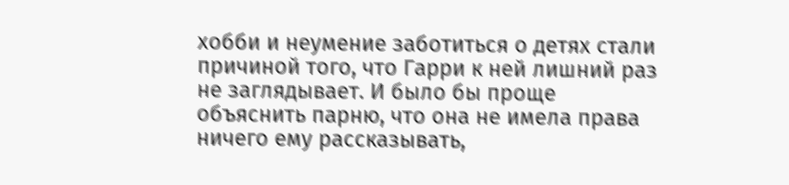хобби и неумение заботиться о детях стали причиной того, что Гарри к ней лишний раз не заглядывает. И было бы проще объяснить парню, что она не имела права ничего ему рассказывать,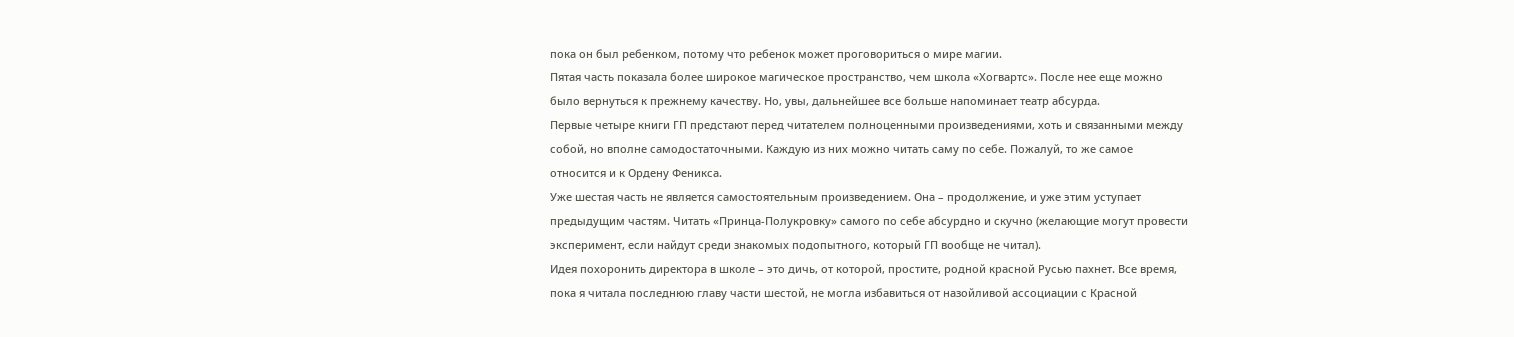пока он был ребенком, потому что ребенок может проговориться о мире магии.
Пятая часть показала более широкое магическое пространство, чем школа «Хогвартс». После нее еще можно было вернуться к прежнему качеству. Но, увы, дальнейшее все больше напоминает театр абсурда.
Первые четыре книги ГП предстают перед читателем полноценными произведениями, хоть и связанными между собой, но вполне самодостаточными. Каждую из них можно читать саму по себе. Пожалуй, то же самое относится и к Ордену Феникса.
Уже шестая часть не является самостоятельным произведением. Она – продолжение, и уже этим уступает предыдущим частям. Читать «Принца-Полукровку» самого по себе абсурдно и скучно (желающие могут провести эксперимент, если найдут среди знакомых подопытного, который ГП вообще не читал).
Идея похоронить директора в школе – это дичь, от которой, простите, родной красной Русью пахнет. Все время, пока я читала последнюю главу части шестой, не могла избавиться от назойливой ассоциации с Красной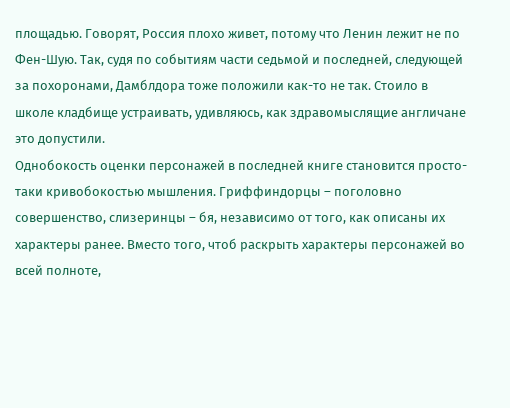площадью. Говорят, Россия плохо живет, потому что Ленин лежит не по Фен-Шую. Так, судя по событиям части седьмой и последней, следующей за похоронами, Дамблдора тоже положили как-то не так. Стоило в школе кладбище устраивать, удивляюсь, как здравомыслящие англичане это допустили.
Однобокость оценки персонажей в последней книге становится просто-таки кривобокостью мышления. Гриффиндорцы – поголовно совершенство, слизеринцы – бя, независимо от того, как описаны их характеры ранее. Вместо того, чтоб раскрыть характеры персонажей во всей полноте,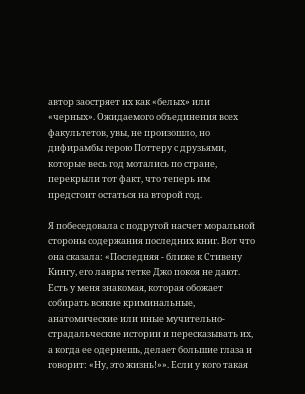автор заостряет их как «белых» или «черных». Ожидаемого объединения всех факультетов, увы, не произошло, но дифирамбы герою Поттеру с друзьями, которые весь год мотались по стране, перекрыли тот факт, что теперь им предстоит остаться на второй год.

Я побеседовала с подругой насчет моральной стороны содержания последних книг. Вот что она сказала: «Последняя - ближе к Стивену Кингу, его лавры тетке Джо покоя не дают. Есть у меня знакомая, которая обожает собирать всякие криминальные, анатомические или иные мучительно-страдальческие истории и пересказывать их, а когда ее одернешь, делает большие глаза и говорит: «Ну, это жизнь!»». Если у кого такая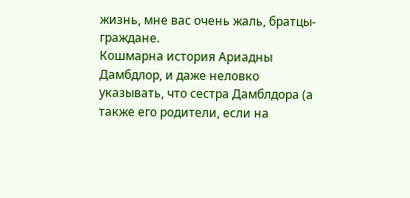жизнь, мне вас очень жаль, братцы-граждане.
Кошмарна история Ариадны Дамбдлор, и даже неловко указывать, что сестра Дамблдора (а также его родители, если на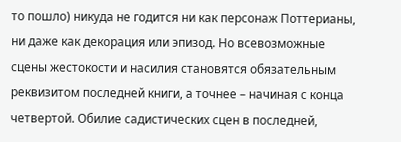то пошло) никуда не годится ни как персонаж Поттерианы, ни даже как декорация или эпизод. Но всевозможные сцены жестокости и насилия становятся обязательным реквизитом последней книги, а точнее – начиная с конца четвертой. Обилие садистических сцен в последней,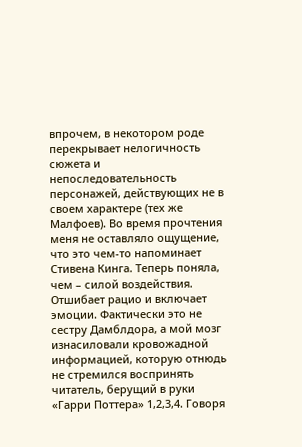впрочем, в некотором роде перекрывает нелогичность сюжета и непоследовательность персонажей, действующих не в своем характере (тех же Малфоев). Во время прочтения меня не оставляло ощущение, что это чем-то напоминает Стивена Кинга. Теперь поняла, чем – силой воздействия. Отшибает рацио и включает эмоции. Фактически это не сестру Дамблдора, а мой мозг изнасиловали кровожадной информацией, которую отнюдь не стремился воспринять читатель, берущий в руки «Гарри Поттера» 1,2,3,4. Говоря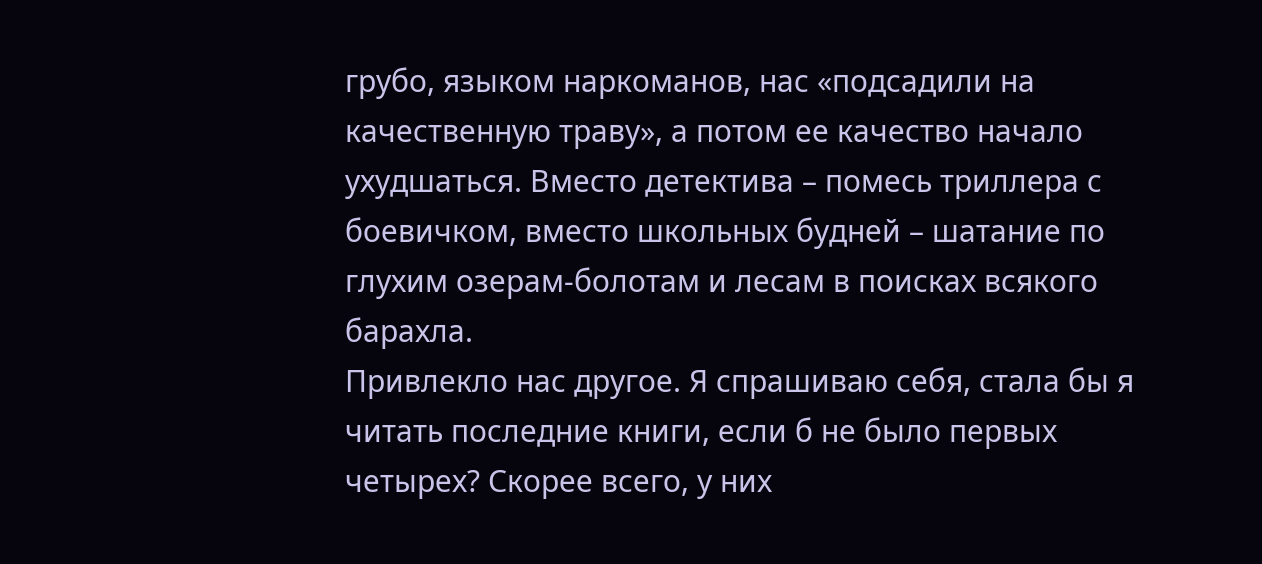грубо, языком наркоманов, нас «подсадили на качественную траву», а потом ее качество начало ухудшаться. Вместо детектива – помесь триллера с боевичком, вместо школьных будней – шатание по глухим озерам-болотам и лесам в поисках всякого барахла.
Привлекло нас другое. Я спрашиваю себя, стала бы я читать последние книги, если б не было первых четырех? Скорее всего, у них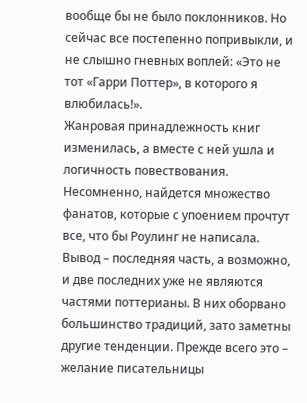вообще бы не было поклонников. Но сейчас все постепенно попривыкли, и не слышно гневных воплей: «Это не тот «Гарри Поттер», в которого я влюбилась!».
Жанровая принадлежность книг изменилась, а вместе с ней ушла и логичность повествования. Несомненно, найдется множество фанатов, которые с упоением прочтут все, что бы Роулинг не написала.
Вывод – последняя часть, а возможно, и две последних уже не являются частями поттерианы. В них оборвано большинство традиций, зато заметны другие тенденции. Прежде всего это – желание писательницы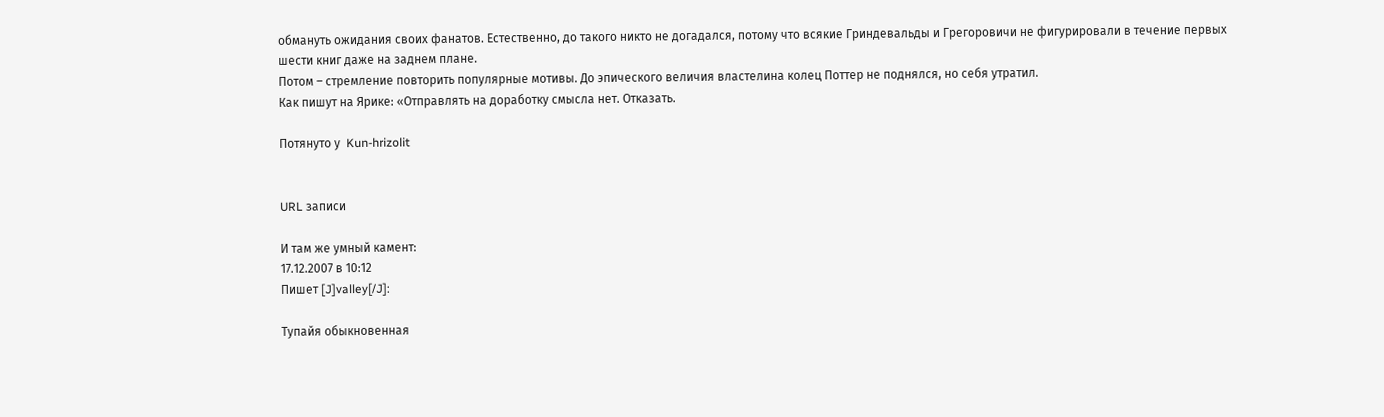обмануть ожидания своих фанатов. Естественно, до такого никто не догадался, потому что всякие Гриндевальды и Грегоровичи не фигурировали в течение первых шести книг даже на заднем плане.
Потом – стремление повторить популярные мотивы. До эпического величия властелина колец Поттер не поднялся, но себя утратил.
Как пишут на Ярике: «Отправлять на доработку смысла нет. Отказать.

Потянуто у  Kun-hrizolit


URL записи

И там же умный камент:
17.12.2007 в 10:12
Пишет [J]valley[/J]:

Тупайя обыкновенная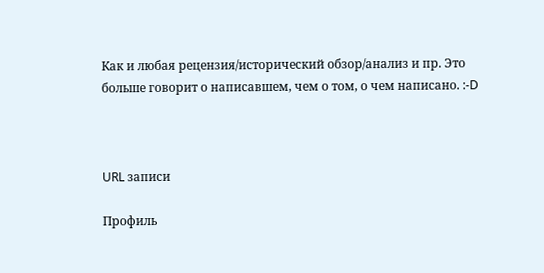Как и любая рецензия/исторический обзор/анализ и пр. Это больше говорит о написавшем, чем о том, о чем написано. :-D



URL записи

Профиль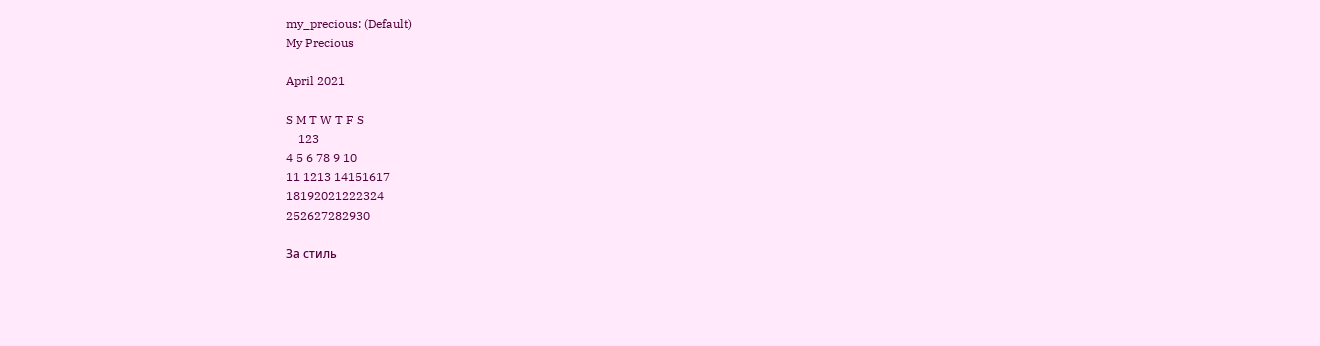my_precious: (Default)
My Precious

April 2021

S M T W T F S
    123
4 5 6 78 9 10
11 1213 14151617
18192021222324
252627282930

За стиль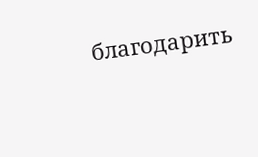благодарить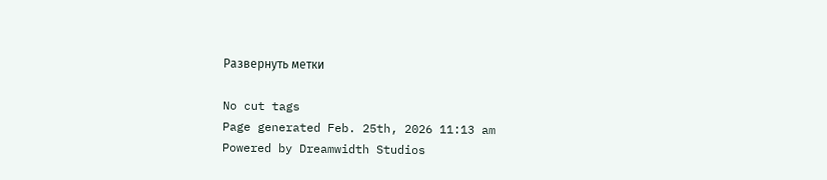Развернуть метки

No cut tags
Page generated Feb. 25th, 2026 11:13 am
Powered by Dreamwidth Studios